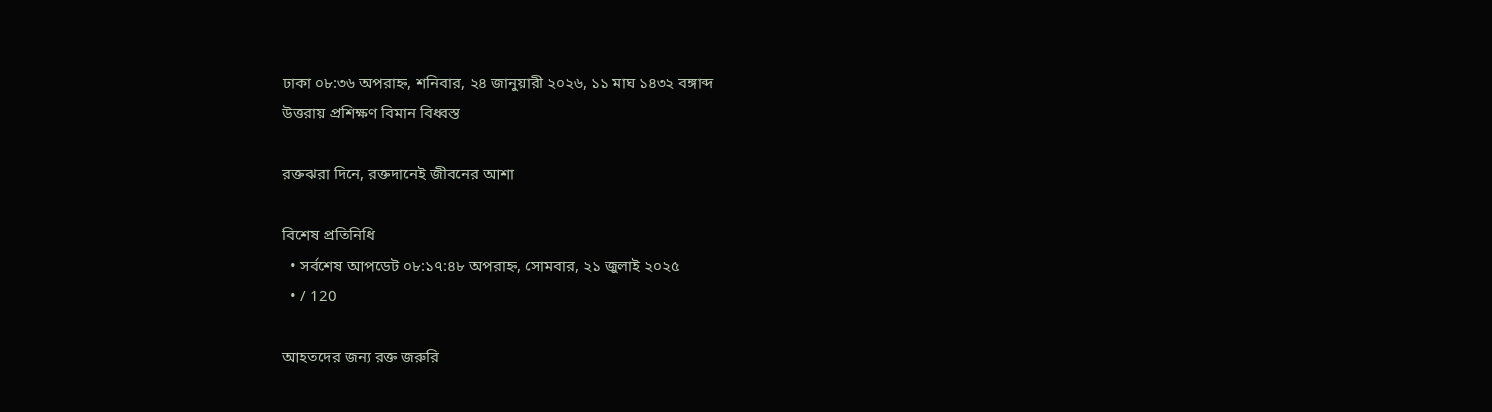ঢাকা ০৮:৩৬ অপরাহ্ন, শনিবার, ২৪ জানুয়ারী ২০২৬, ১১ মাঘ ১৪৩২ বঙ্গাব্দ
উত্তরায় প্রশিক্ষণ বিমান বিধ্বস্ত

রক্তঝরা দিনে, রক্তদানেই জীবনের আশা

বিশেষ প্রতিনিধি
  • সর্বশেষ আপডেট ০৮:১৭:৪৮ অপরাহ্ন, সোমবার, ২১ জুলাই ২০২৫
  • / 120

আহতদের জন্য রক্ত জরুরি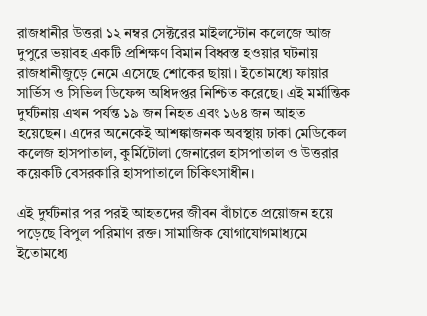রাজধানীর উত্তরা ১২ নম্বর সেক্টরের মাইলস্টোন কলেজে আজ দুপুরে ভয়াবহ একটি প্রশিক্ষণ বিমান বিধ্বস্ত হওয়ার ঘটনায় রাজধানীজুড়ে নেমে এসেছে শোকের ছায়া। ইতোমধ্যে ফায়ার সার্ভিস ও সিভিল ডিফেন্স অধিদপ্তর নিশ্চিত করেছে। এই মর্মান্তিক দুর্ঘটনায় এখন পর্যন্ত ১৯ জন নিহত এবং ১৬৪ জন আহত হয়েছেন। এদের অনেকেই আশঙ্কাজনক অবস্থায় ঢাকা মেডিকেল কলেজ হাসপাতাল, কুর্মিটোলা জেনারেল হাসপাতাল ও উত্তরার কয়েকটি বেসরকারি হাসপাতালে চিকিৎসাধীন।

এই দুর্ঘটনার পর পরই আহতদের জীবন বাঁচাতে প্রয়োজন হয়ে পড়েছে বিপুল পরিমাণ রক্ত। সামাজিক যোগাযোগমাধ্যমে ইতোমধ্যে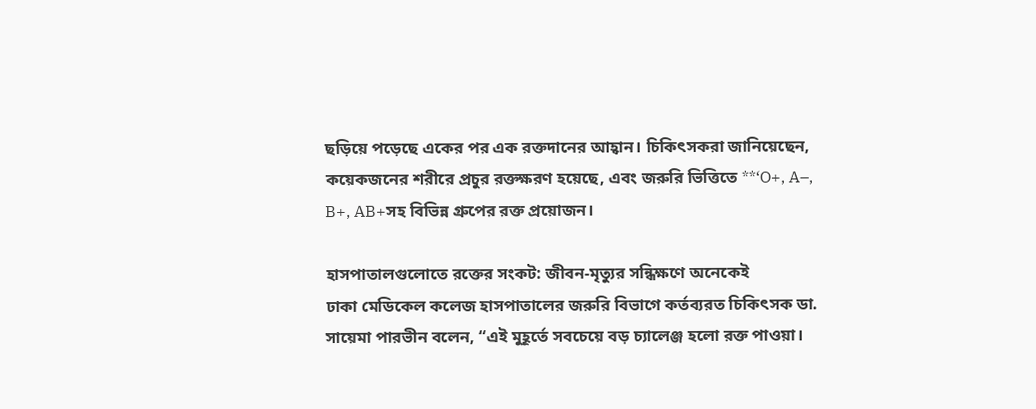ছড়িয়ে পড়েছে একের পর এক রক্তদানের আহ্বান। চিকিৎসকরা জানিয়েছেন, কয়েকজনের শরীরে প্রচুর রক্তক্ষরণ হয়েছে, এবং জরুরি ভিত্তিতে **‘O+, A–, B+, AB+সহ বিভিন্ন গ্রুপের রক্ত প্রয়োজন।

হাসপাতালগুলোতে রক্তের সংকট: জীবন-মৃত্যুর সন্ধিক্ষণে অনেকেই
ঢাকা মেডিকেল কলেজ হাসপাতালের জরুরি বিভাগে কর্তব্যরত চিকিৎসক ডা. সায়েমা পারভীন বলেন, “এই মুহূর্তে সবচেয়ে বড় চ্যালেঞ্জ হলো রক্ত পাওয়া।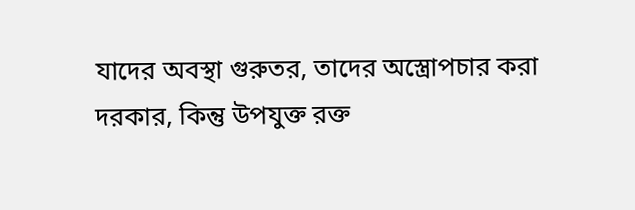যাদের অবস্থা গুরুতর, তাদের অস্ত্রোপচার করা দরকার, কিন্তু উপযুক্ত রক্ত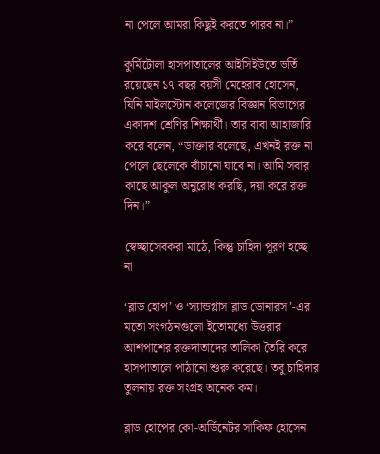না পেলে আমরা কিছুই করতে পারব না।”

কুর্মিটোলা হাসপাতালের আইসিইউতে ভর্তি রয়েছেন ১৭ বছর বয়সী মেহেরাব হোসেন, যিনি মাইলস্টোন কলেজের বিজ্ঞান বিভাগের একাদশ শ্রেণির শিক্ষার্থী। তার বাবা আহাজারি করে বলেন, “ডাক্তার বলেছে, এখনই রক্ত না পেলে ছেলেকে বাঁচানো যাবে না। আমি সবার কাছে আকুল অনুরোধ করছি, দয়া করে রক্ত দিন।”

স্বেচ্ছাসেবকরা মাঠে, কিন্তু চাহিদা পূরণ হচ্ছে না

‘ব্লাড হোপ’ ও ‘স্যান্ডগ্লাস ব্লাড ডোনারস’-এর মতো সংগঠনগুলো ইতোমধ্যে উত্তরার আশপাশের রক্তদাতাদের তালিকা তৈরি করে হাসপাতালে পাঠানো শুরু করেছে। তবু চাহিদার তুলনায় রক্ত সংগ্রহ অনেক কম।

ব্লাড হোপের কো-অর্ডিনেটর সাকিফ হোসেন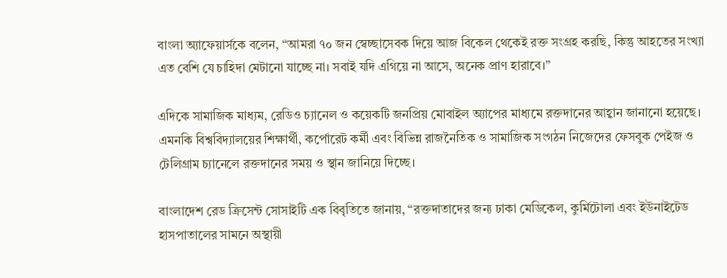বাংলা অ্যাফেয়ার্সকে বলেন, “আমরা ৭০ জন স্বেচ্ছাসেবক দিয়ে আজ বিকেল থেকেই রক্ত সংগ্রহ করছি, কিন্তু আহতের সংখ্যা এত বেশি যে চাহিদা মেটানো যাচ্ছে না। সবাই যদি এগিয়ে না আসে, অনেক প্রাণ হারাবে।”

এদিকে সামাজিক মাধ্যম, রেডিও চ্যানেল ও কয়েকটি জনপ্রিয় মোবাইল অ্যাপের মাধ্যমে রক্তদানের আহ্বান জানানো হয়েছে। এমনকি বিশ্ববিদ্যালয়ের শিক্ষার্থী, কর্পোরেট কর্মী এবং বিভিন্ন রাজনৈতিক ও সামাজিক সংগঠন নিজেদের ফেসবুক পেইজ ও টেলিগ্রাম চ্যানেলে রক্তদানের সময় ও স্থান জানিয়ে দিচ্ছে।

বাংলাদেশ রেড ক্রিসেন্ট সোসাইটি এক বিবৃতিতে জানায়, “রক্তদাতাদের জন্য ঢাকা মেডিকেল, কুর্মিটোলা এবং ইউনাইটেড হাসপাতালের সামনে অস্থায়ী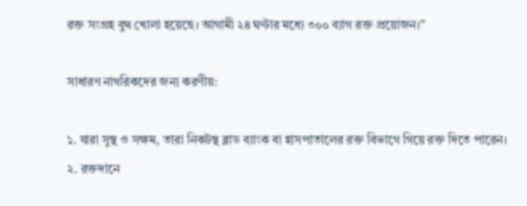রক্ত সংগ্রহ বুথ খোলা হয়েছে। আগামী ২৪ ঘণ্টার মধ্যে ৩০০ ব্যাগ রক্ত প্রয়োজন।”

সাধারণ নাগরিকদের জন্য করণীয়:

১. যারা সুস্থ ও সক্ষম, তারা নিকটস্থ ব্লাড ব্যাংক বা হাসপাতালের রক্ত বিভাগে গিয়ে রক্ত দিতে পারেন।
২. রক্তদানে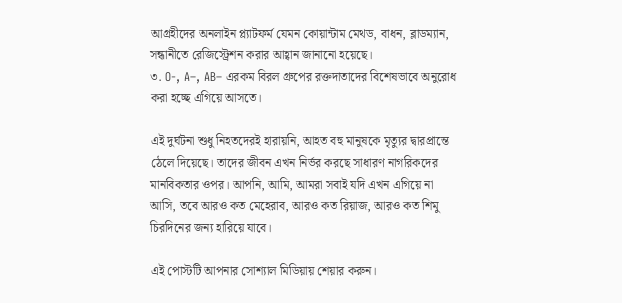আগ্রহীদের অনলাইন প্ল্যাটফর্ম যেমন কোয়ান্টাম মেথড, বাধন, ব্লাডম্যান, সন্ধানীতে রেজিস্ট্রেশন করার আহ্বান জানানো হয়েছে।
৩. O-, A–, AB– এরকম বিরল গ্রুপের রক্তদাতাদের বিশেষভাবে অনুরোধ করা হচ্ছে এগিয়ে আসতে।

এই দুর্ঘটনা শুধু নিহতদেরই হারায়নি, আহত বহু মানুষকে মৃত্যুর দ্বারপ্রান্তে ঠেলে দিয়েছে। তাদের জীবন এখন নির্ভর করছে সাধারণ নাগরিকদের মানবিকতার ওপর। আপনি, আমি, আমরা সবাই যদি এখন এগিয়ে না আসি, তবে আরও কত মেহেরাব, আরও কত রিয়াজ, আরও কত শিমু চিরদিনের জন্য হারিয়ে যাবে।

এই পোস্টটি আপনার সোশ্যাল মিডিয়ায় শেয়ার করুন।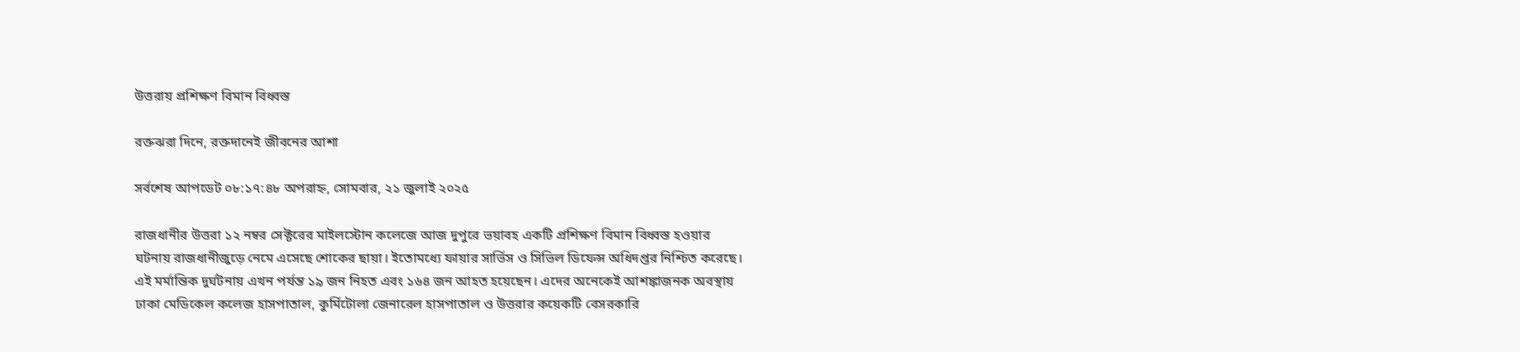উত্তরায় প্রশিক্ষণ বিমান বিধ্বস্ত

রক্তঝরা দিনে, রক্তদানেই জীবনের আশা

সর্বশেষ আপডেট ০৮:১৭:৪৮ অপরাহ্ন, সোমবার, ২১ জুলাই ২০২৫

রাজধানীর উত্তরা ১২ নম্বর সেক্টরের মাইলস্টোন কলেজে আজ দুপুরে ভয়াবহ একটি প্রশিক্ষণ বিমান বিধ্বস্ত হওয়ার ঘটনায় রাজধানীজুড়ে নেমে এসেছে শোকের ছায়া। ইতোমধ্যে ফায়ার সার্ভিস ও সিভিল ডিফেন্স অধিদপ্তর নিশ্চিত করেছে। এই মর্মান্তিক দুর্ঘটনায় এখন পর্যন্ত ১৯ জন নিহত এবং ১৬৪ জন আহত হয়েছেন। এদের অনেকেই আশঙ্কাজনক অবস্থায় ঢাকা মেডিকেল কলেজ হাসপাতাল, কুর্মিটোলা জেনারেল হাসপাতাল ও উত্তরার কয়েকটি বেসরকারি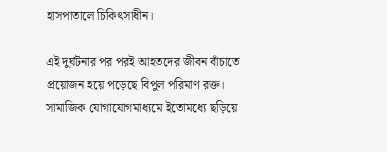হাসপাতালে চিকিৎসাধীন।

এই দুর্ঘটনার পর পরই আহতদের জীবন বাঁচাতে প্রয়োজন হয়ে পড়েছে বিপুল পরিমাণ রক্ত। সামাজিক যোগাযোগমাধ্যমে ইতোমধ্যে ছড়িয়ে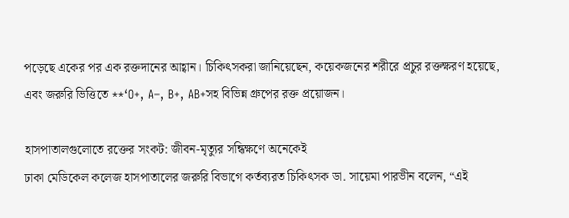পড়েছে একের পর এক রক্তদানের আহ্বান। চিকিৎসকরা জানিয়েছেন, কয়েকজনের শরীরে প্রচুর রক্তক্ষরণ হয়েছে, এবং জরুরি ভিত্তিতে **‘O+, A–, B+, AB+সহ বিভিন্ন গ্রুপের রক্ত প্রয়োজন।

হাসপাতালগুলোতে রক্তের সংকট: জীবন-মৃত্যুর সন্ধিক্ষণে অনেকেই
ঢাকা মেডিকেল কলেজ হাসপাতালের জরুরি বিভাগে কর্তব্যরত চিকিৎসক ডা. সায়েমা পারভীন বলেন, “এই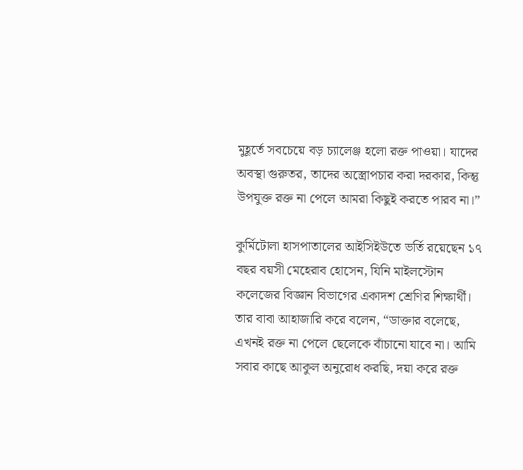মুহূর্তে সবচেয়ে বড় চ্যালেঞ্জ হলো রক্ত পাওয়া। যাদের অবস্থা গুরুতর, তাদের অস্ত্রোপচার করা দরকার, কিন্তু উপযুক্ত রক্ত না পেলে আমরা কিছুই করতে পারব না।”

কুর্মিটোলা হাসপাতালের আইসিইউতে ভর্তি রয়েছেন ১৭ বছর বয়সী মেহেরাব হোসেন, যিনি মাইলস্টোন কলেজের বিজ্ঞান বিভাগের একাদশ শ্রেণির শিক্ষার্থী। তার বাবা আহাজারি করে বলেন, “ডাক্তার বলেছে, এখনই রক্ত না পেলে ছেলেকে বাঁচানো যাবে না। আমি সবার কাছে আকুল অনুরোধ করছি, দয়া করে রক্ত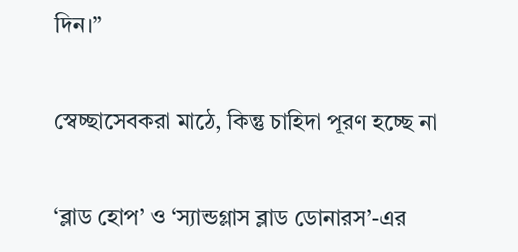দিন।”

স্বেচ্ছাসেবকরা মাঠে, কিন্তু চাহিদা পূরণ হচ্ছে না

‘ব্লাড হোপ’ ও ‘স্যান্ডগ্লাস ব্লাড ডোনারস’-এর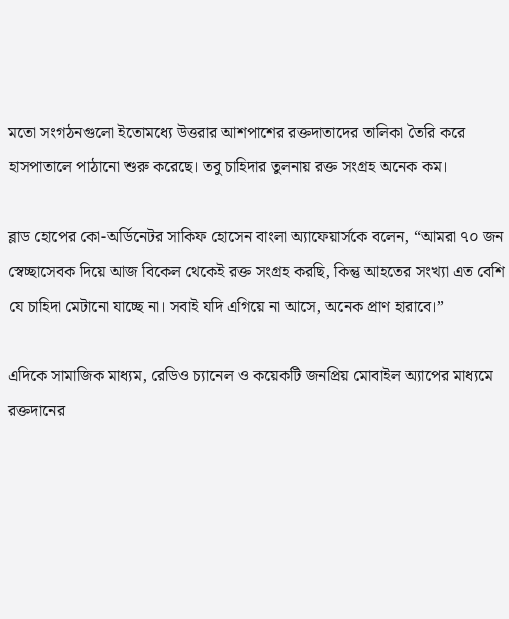মতো সংগঠনগুলো ইতোমধ্যে উত্তরার আশপাশের রক্তদাতাদের তালিকা তৈরি করে হাসপাতালে পাঠানো শুরু করেছে। তবু চাহিদার তুলনায় রক্ত সংগ্রহ অনেক কম।

ব্লাড হোপের কো-অর্ডিনেটর সাকিফ হোসেন বাংলা অ্যাফেয়ার্সকে বলেন, “আমরা ৭০ জন স্বেচ্ছাসেবক দিয়ে আজ বিকেল থেকেই রক্ত সংগ্রহ করছি, কিন্তু আহতের সংখ্যা এত বেশি যে চাহিদা মেটানো যাচ্ছে না। সবাই যদি এগিয়ে না আসে, অনেক প্রাণ হারাবে।”

এদিকে সামাজিক মাধ্যম, রেডিও চ্যানেল ও কয়েকটি জনপ্রিয় মোবাইল অ্যাপের মাধ্যমে রক্তদানের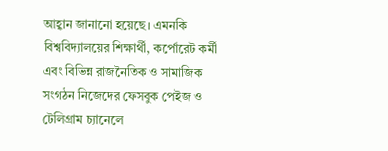আহ্বান জানানো হয়েছে। এমনকি বিশ্ববিদ্যালয়ের শিক্ষার্থী, কর্পোরেট কর্মী এবং বিভিন্ন রাজনৈতিক ও সামাজিক সংগঠন নিজেদের ফেসবুক পেইজ ও টেলিগ্রাম চ্যানেলে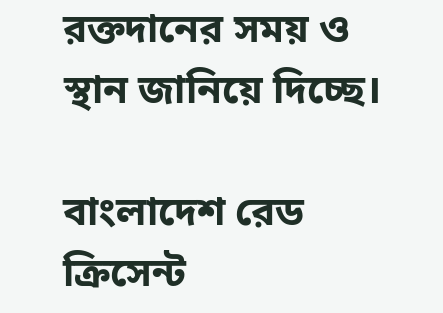রক্তদানের সময় ও স্থান জানিয়ে দিচ্ছে।

বাংলাদেশ রেড ক্রিসেন্ট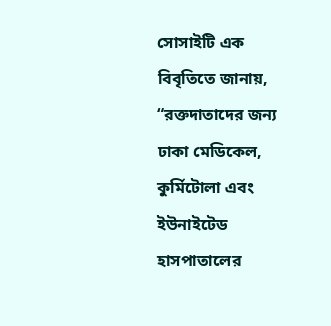সোসাইটি এক বিবৃতিতে জানায়, “রক্তদাতাদের জন্য ঢাকা মেডিকেল, কুর্মিটোলা এবং ইউনাইটেড হাসপাতালের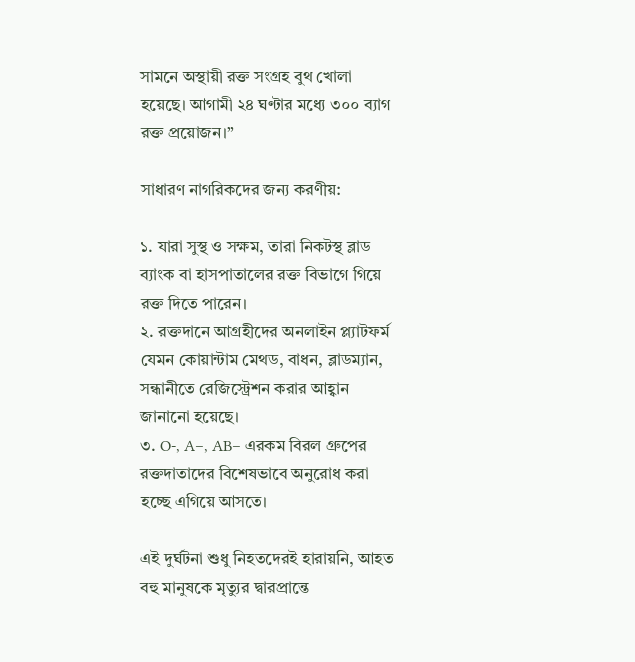সামনে অস্থায়ী রক্ত সংগ্রহ বুথ খোলা হয়েছে। আগামী ২৪ ঘণ্টার মধ্যে ৩০০ ব্যাগ রক্ত প্রয়োজন।”

সাধারণ নাগরিকদের জন্য করণীয়:

১. যারা সুস্থ ও সক্ষম, তারা নিকটস্থ ব্লাড ব্যাংক বা হাসপাতালের রক্ত বিভাগে গিয়ে রক্ত দিতে পারেন।
২. রক্তদানে আগ্রহীদের অনলাইন প্ল্যাটফর্ম যেমন কোয়ান্টাম মেথড, বাধন, ব্লাডম্যান, সন্ধানীতে রেজিস্ট্রেশন করার আহ্বান জানানো হয়েছে।
৩. O-, A–, AB– এরকম বিরল গ্রুপের রক্তদাতাদের বিশেষভাবে অনুরোধ করা হচ্ছে এগিয়ে আসতে।

এই দুর্ঘটনা শুধু নিহতদেরই হারায়নি, আহত বহু মানুষকে মৃত্যুর দ্বারপ্রান্তে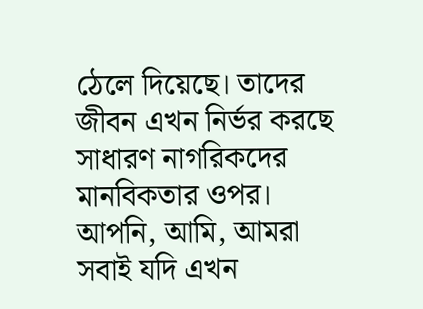ঠেলে দিয়েছে। তাদের জীবন এখন নির্ভর করছে সাধারণ নাগরিকদের মানবিকতার ওপর। আপনি, আমি, আমরা সবাই যদি এখন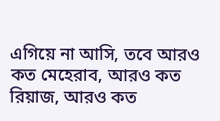এগিয়ে না আসি, তবে আরও কত মেহেরাব, আরও কত রিয়াজ, আরও কত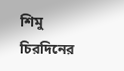শিমু চিরদিনের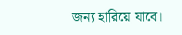জন্য হারিয়ে যাবে।